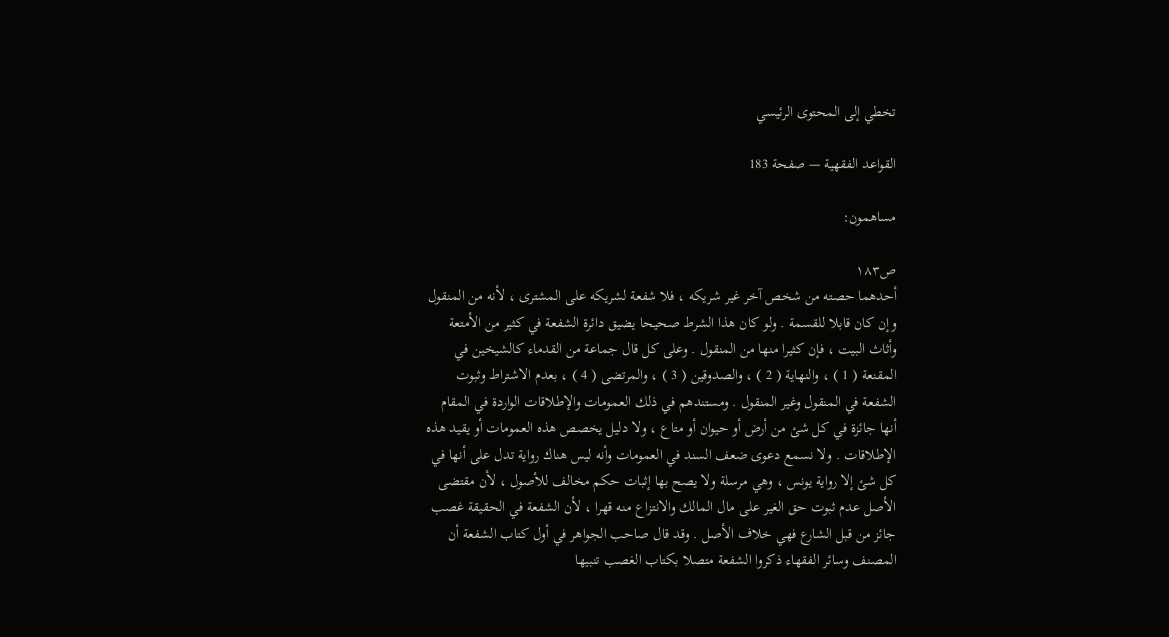تخطي إلى المحتوى الرئيسي

القواعد الفقهية — صفحة 183

مساهمون:

ص١٨٣
أحدهما حصته من شخص آخر غير شريكه ، فلا شفعة لشريكه على المشترى ، لأنه من المنقول وإن كان قابلا للقسمة . ولو كان هذا الشرط صحيحا يضيق دائرة الشفعة في كثير من الأمتعة وأثاث البيت ، فإن كثيرا منها من المنقول . وعلى كل قال جماعة من القدماء كالشيخين في المقنعة ( 1 ) ، والنهاية ( 2 ) ، والصدوقين ( 3 ) ، والمرتضى ( 4 ) ، بعدم الاشتراط وثبوت الشفعة في المنقول وغير المنقول . ومستندهم في ذلك العمومات والإطلاقات الواردة في المقام أنها جائزة في كل شئ من أرض أو حيوان أو متاع ، ولا دليل يخصص هذه العمومات أو يقيد هذه الإطلاقات . ولا نسمع دعوى ضعف السند في العمومات وأنه ليس هناك رواية تدل على أنها في كل شئ إلا رواية يونس ، وهي مرسلة ولا يصح بها إثبات حكم مخالف للأصول ، لأن مقتضى الأصل عدم ثبوت حق الغير على مال المالك والانتزاع منه قهرا ، لأن الشفعة في الحقيقة غصب جائز من قبل الشارع فهي خلاف الأصل . وقد قال صاحب الجواهر في أول كتاب الشفعة أن المصنف وسائر الفقهاء ذكروا الشفعة متصلا بكتاب الغصب تنبيها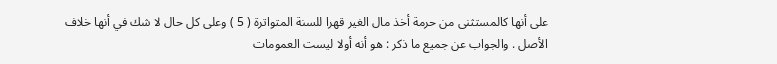على أنها كالمستثنى من حرمة أخذ مال الغير قهرا للسنة المتواترة ( 5 ) وعلى كل حال لا شك في أنها خلاف الأصل . والجواب عن جميع ما ذكر : هو أنه أولا ليست العمومات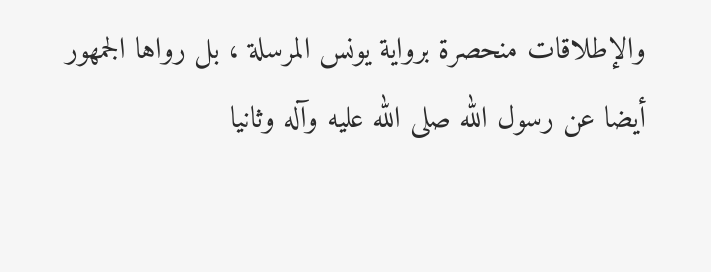والإطلاقات منحصرة برواية يونس المرسلة ، بل رواها الجمهور أيضا عن رسول الله صلى الله عليه وآله وثانيا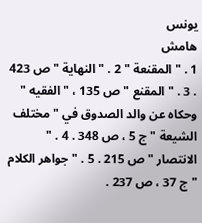يونس
هامش
1 . " المقنعة " 2 . " النهاية " ص 423 . 3 . " المقنع " ص 135 ، " الفقيه " وحكاه عن والد الصدوق في " مختلف الشيعة " ج 5 ، ص 348 . 4 . " الانتصار " ص 215 . 5 . " جواهر الكلام " ج 37 ، ص 237 .